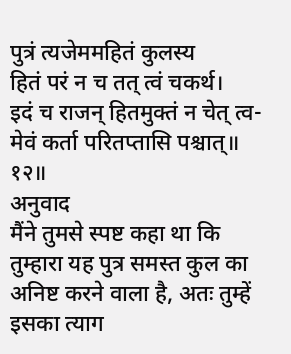पुत्रं त्यजेममहितं कुलस्य
हितं परं न च तत् त्वं चकर्थ।
इदं च राजन् हितमुक्तं न चेत् त्व-
मेवं कर्ता परितप्तासि पश्चात्॥ १२॥
अनुवाद
मैंने तुमसे स्पष्ट कहा था कि तुम्हारा यह पुत्र समस्त कुल का अनिष्ट करने वाला है, अतः तुम्हें इसका त्याग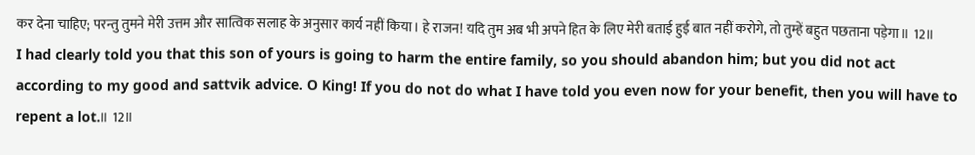कर देना चाहिए; परन्तु तुमने मेरी उत्तम और सात्विक सलाह के अनुसार कार्य नहीं किया। हे राजन! यदि तुम अब भी अपने हित के लिए मेरी बताई हुई बात नहीं करोगे, तो तुम्हें बहुत पछताना पड़ेगा॥ 12॥
I had clearly told you that this son of yours is going to harm the entire family, so you should abandon him; but you did not act according to my good and sattvik advice. O King! If you do not do what I have told you even now for your benefit, then you will have to repent a lot.॥ 12॥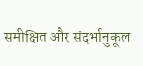समीक्षित और संदर्भानुकूल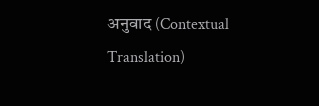अनुवाद (Contextual Translation)